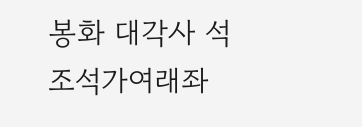봉화 대각사 석조석가여래좌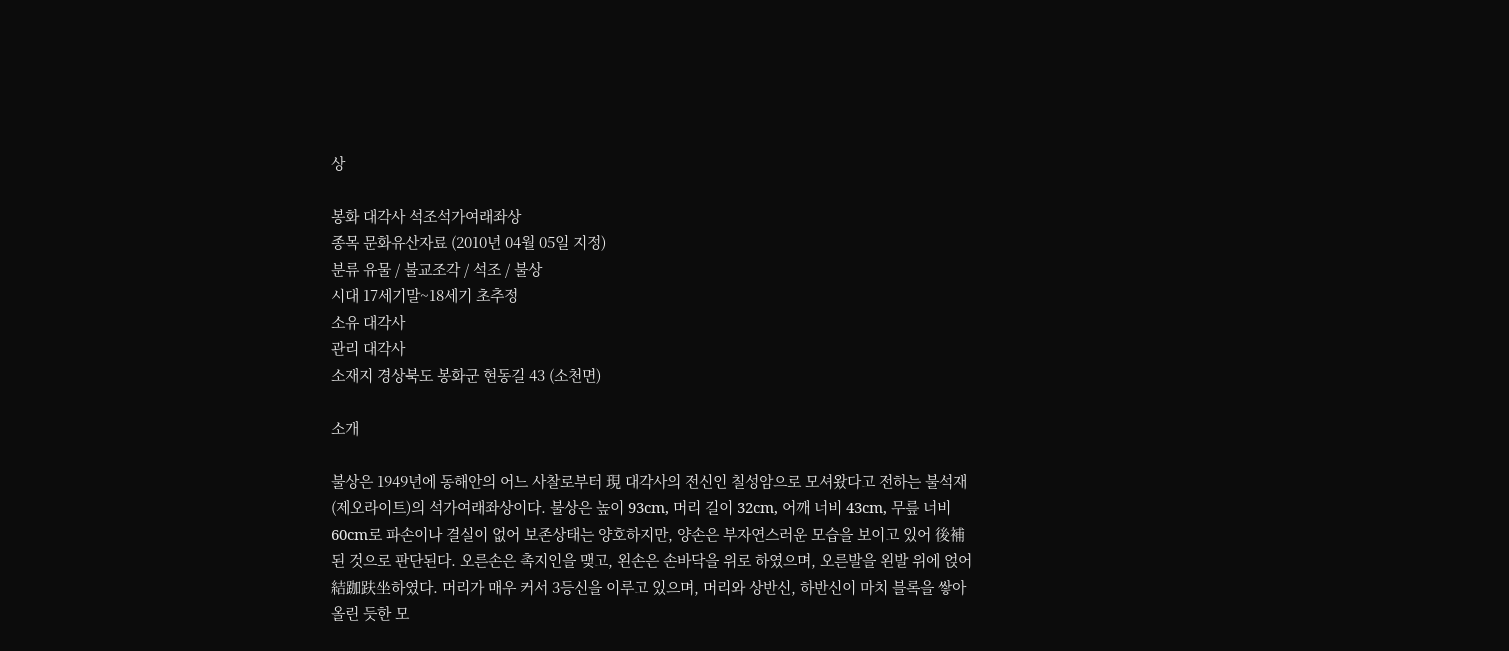상

봉화 대각사 석조석가여래좌상
종목 문화유산자료 (2010년 04월 05일 지정)
분류 유물 / 불교조각 / 석조 / 불상
시대 17세기말~18세기 초추정
소유 대각사
관리 대각사
소재지 경상북도 봉화군 현동길 43 (소천면)

소개

불상은 1949년에 동해안의 어느 사찰로부터 現 대각사의 전신인 칠성암으로 모셔왔다고 전하는 불석재(제오라이트)의 석가여래좌상이다. 불상은 높이 93cm, 머리 길이 32cm, 어깨 너비 43cm, 무릎 너비 60cm로 파손이나 결실이 없어 보존상태는 양호하지만, 양손은 부자연스러운 모습을 보이고 있어 後補된 것으로 판단된다. 오른손은 촉지인을 맺고, 왼손은 손바닥을 위로 하였으며, 오른발을 왼발 위에 얹어 結跏趺坐하였다. 머리가 매우 커서 3등신을 이루고 있으며, 머리와 상반신, 하반신이 마치 블록을 쌓아올린 듯한 모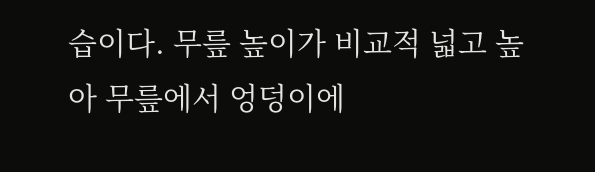습이다. 무릎 높이가 비교적 넓고 높아 무릎에서 엉덩이에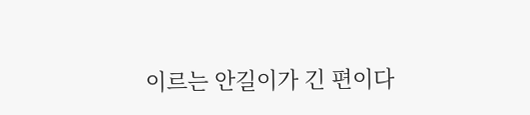이르는 안길이가 긴 편이다